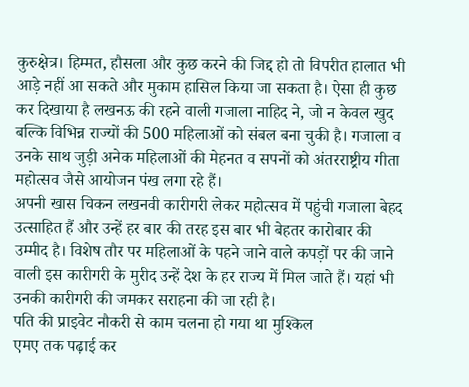कुरुक्षेत्र। हिम्मत, हौसला और कुछ करने की जिद्द हो तो विपरीत हालात भी आड़े नहीं आ सकते और मुकाम हासिल किया जा सकता है। ऐसा ही कुछ कर दिखाया है लखनऊ की रहने वाली गजाला नाहिद ने, जो न केवल खुद बल्कि विभिन्न राज्यों की 500 महिलाओं को संबल बना चुकी है। गजाला व उनके साथ जुड़ी अनेक महिलाओं की मेहनत व सपनों को अंतरराष्ट्रीय गीता महोत्सव जैसे आयोजन पंख लगा रहे हैं।
अपनी खास चिकन लखनवी कारीगरी लेकर महोत्सव में पहुंची गजाला बेहद उत्साहित हैं और उन्हें हर बार की तरह इस बार भी बेहतर कारोबार की उम्मीद है। विशेष तौर पर महिलाओं के पहने जाने वाले कपड़ों पर की जाने वाली इस कारीगरी के मुरीद उन्हें देश के हर राज्य में मिल जाते हैं। यहां भी उनकी कारीगरी की जमकर सराहना की जा रही है।
पति की प्राइवेट नौकरी से काम चलना हो गया था मुश्किल
एमए तक पढ़ाई कर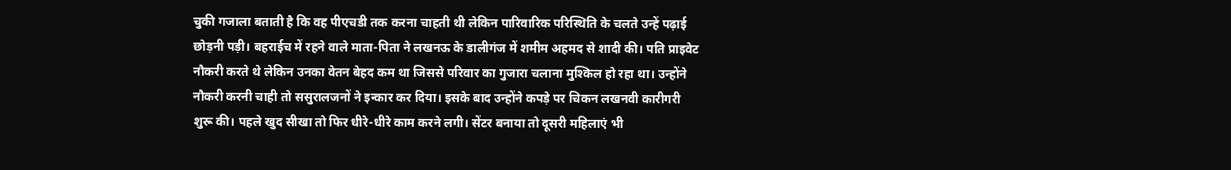चुकी गजाला बताती है कि वह पीएचडी तक करना चाहती थी लेकिन पारिवारिक परिस्थिति के चलते उन्हें पढ़ाई छोड़नी पड़ी। बहराईच में रहने वाले माता-पिता ने लखनऊ के डालीगंज में शमीम अहमद से शादी की। पति प्राइवेट नौकरी करते थे लेकिन उनका वेतन बेहद कम था जिससे परिवार का गुजारा चलाना मुश्किल हो रहा था। उन्होंने नौकरी करनी चाही तो ससुरालजनों ने इन्कार कर दिया। इसके बाद उन्होंने कपड़े पर चिकन लखनवी कारीगरी शुरू की। पहले खुद सीखा तो फिर धीरे-धीरे काम करने लगी। सेंटर बनाया तो दूसरी महिलाएं भी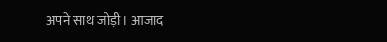अपने साथ जोड़ी। आजाद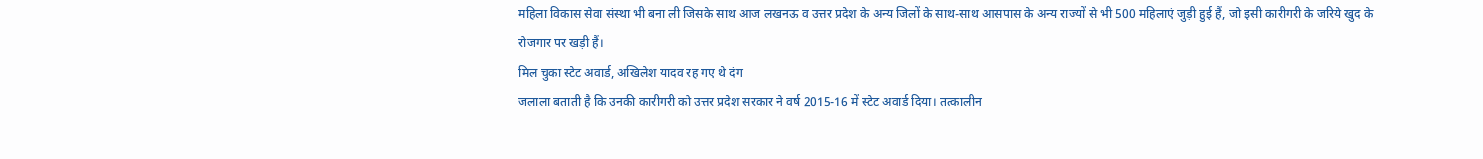महिला विकास सेवा संस्था भी बना ली जिसके साथ आज लखनऊ व उत्तर प्रदेश के अन्य जिलों के साथ-साथ आसपास के अन्य राज्यों से भी 500 महिलाएं जुड़ी हुई हैं, जो इसी कारीगरी के जरिये खुद के रोजगार पर खड़ी हैं।
मिल चुका स्टेट अवार्ड, अखिलेश यादव रह गए थे दंग
जलाला बताती है कि उनकी कारीगरी को उत्तर प्रदेश सरकार ने वर्ष 2015-16 में स्टेट अवार्ड दिया। तत्कालीन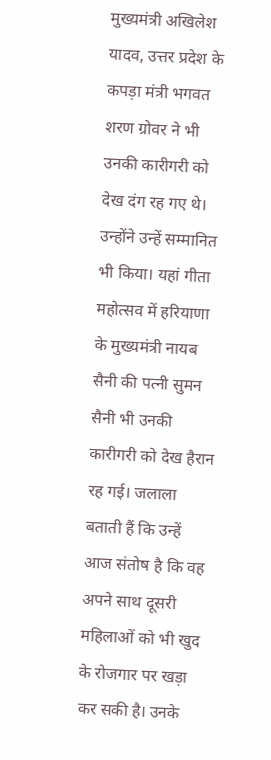मुख्यमंत्री अखिलेश यादव, उत्तर प्रदेश के कपड़ा मंत्री भगवत शरण ग्रोवर ने भी उनकी कारीगरी को देख दंग रह गए थे। उन्होंने उन्हें सम्मानित भी किया। यहां गीता महोत्सव में हरियाणा के मुख्यमंत्री नायब सैनी की पत्नी सुमन सैनी भी उनकी कारीगरी को देख हैरान रह गई। जलाला बताती हैं कि उन्हें आज संतोष है कि वह अपने साथ दूसरी महिलाओं को भी खुद के रोजगार पर खड़ा कर सकी है। उनके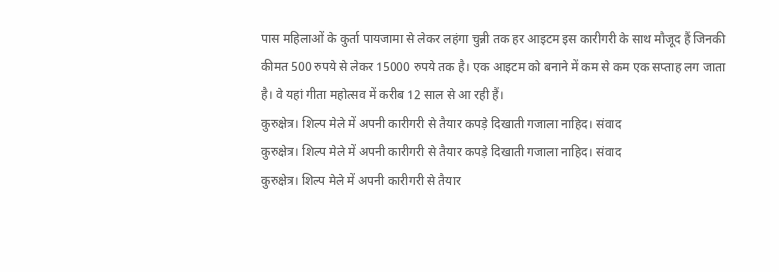पास महिलाओं के कुर्ता पायजामा से लेकर लहंगा चुन्नी तक हर आइटम इस कारीगरी के साथ मौजूद हैं जिनकी कीमत 500 रुपये से लेकर 15000 रुपये तक है। एक आइटम को बनाने में कम से कम एक सप्ताह लग जाता है। वे यहां गीता महोत्सव में करीब 12 साल से आ रही हैं।
कुरुक्षेत्र। शिल्प मेले में अपनी कारीगरी से तैयार कपड़े दिखाती गजाला नाहिद। संवाद
कुरुक्षेत्र। शिल्प मेले में अपनी कारीगरी से तैयार कपड़े दिखाती गजाला नाहिद। संवाद
कुरुक्षेत्र। शिल्प मेले में अपनी कारीगरी से तैयार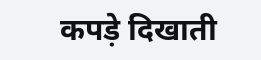कपड़े दिखाती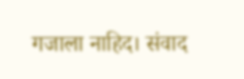गजाला नाहिद। संवाद